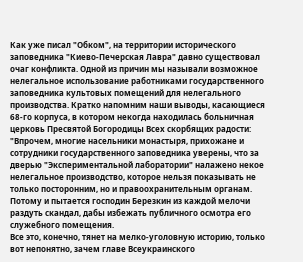Как уже писал "Обком", на территории исторического заповедника "Киево-Печерская Лавра" давно существовал очаг конфликта. Одной из причин мы называли возможное нелегальное использование работниками государственного заповедника культовых помещений для нелегального производства. Кратко напомним наши выводы, касающиеся 68-го корпуса, в котором некогда находилась больничная церковь Пресвятой Богородицы Всех скорбящих радости:
"Впрочем, многие насельники монастыря, прихожане и сотрудники государственного заповедника уверены, что за дверью "Экспериментальной лаборатории" налажено некое нелегальное производство, которое нельзя показывать не только посторонним, но и правоохранительным органам. Потому и пытается господин Березкин из каждой мелочи раздуть скандал, дабы избежать публичного осмотра его служебного помещения.
Все это, конечно, тянет на мелко-уголовную историю, только вот непонятно, зачем главе Всеукраинского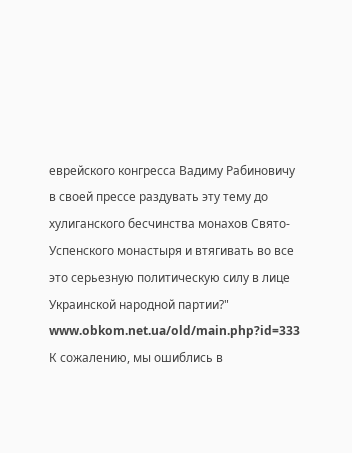еврейского конгресса Вадиму Рабиновичу в своей прессе раздувать эту тему до хулиганского бесчинства монахов Свято-Успенского монастыря и втягивать во все это серьезную политическую силу в лице Украинской народной партии?" www.obkom.net.ua/old/main.php?id=333
К сожалению, мы ошиблись в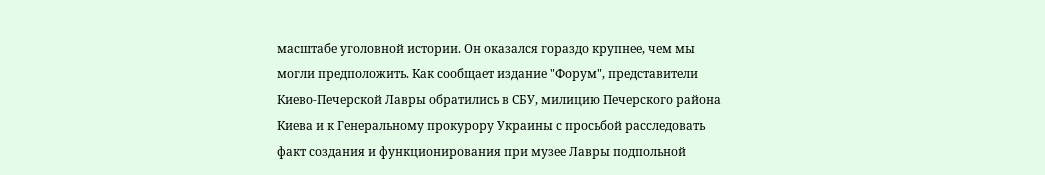масштабе уголовной истории. Он оказался гораздо крупнее, чем мы могли предположить. Как сообщает издание "Форум", представители Киево-Печерской Лавры обратились в СБУ, милицию Печерского района Киева и к Генеральному прокурору Украины с просьбой расследовать факт создания и функционирования при музее Лавры подпольной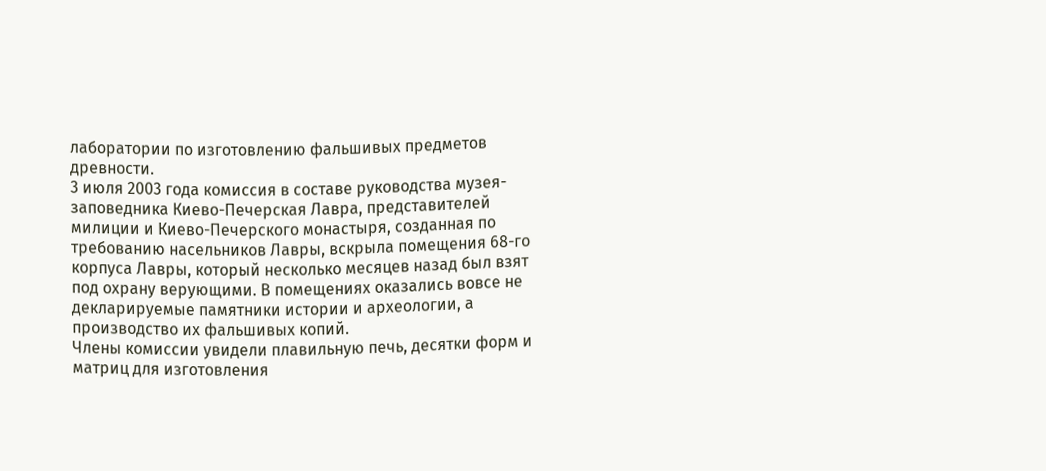лаборатории по изготовлению фальшивых предметов древности.
3 июля 2003 года комиссия в составе руководства музея-заповедника Киево-Печерская Лавра, представителей милиции и Киево-Печерского монастыря, созданная по требованию насельников Лавры, вскрыла помещения 68-го корпуса Лавры, который несколько месяцев назад был взят под охрану верующими. В помещениях оказались вовсе не декларируемые памятники истории и археологии, а производство их фальшивых копий.
Члены комиссии увидели плавильную печь, десятки форм и матриц для изготовления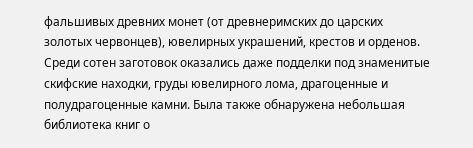фальшивых древних монет (от древнеримских до царских золотых червонцев), ювелирных украшений, крестов и орденов. Среди сотен заготовок оказались даже подделки под знаменитые скифские находки, груды ювелирного лома, драгоценные и полудрагоценные камни. Была также обнаружена небольшая библиотека книг о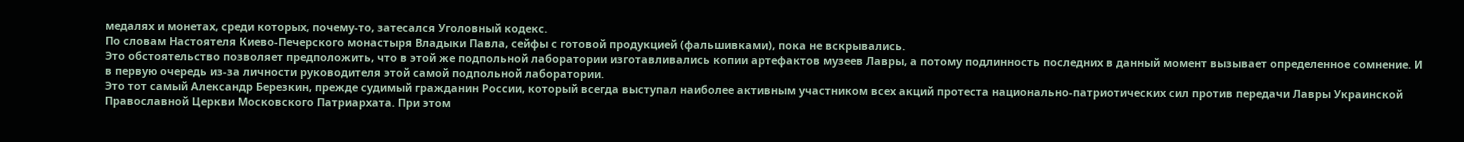медалях и монетах, среди которых, почему-то, затесался Уголовный кодекс.
По словам Настоятеля Киево-Печерского монастыря Владыки Павла, сейфы с готовой продукцией (фальшивками), пока не вскрывались.
Это обстоятельство позволяет предположить, что в этой же подпольной лаборатории изготавливались копии артефактов музеев Лавры, а потому подлинность последних в данный момент вызывает определенное сомнение. И в первую очередь из-за личности руководителя этой самой подпольной лаборатории.
Это тот самый Александр Березкин, прежде судимый гражданин России, который всегда выступал наиболее активным участником всех акций протеста национально-патриотических сил против передачи Лавры Украинской Православной Церкви Московского Патриархата. При этом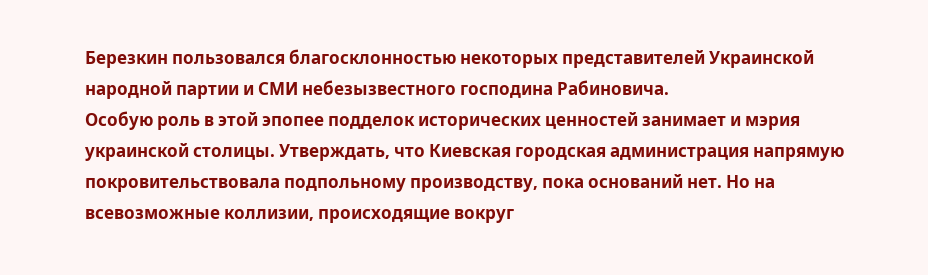Березкин пользовался благосклонностью некоторых представителей Украинской народной партии и СМИ небезызвестного господина Рабиновича.
Особую роль в этой эпопее подделок исторических ценностей занимает и мэрия украинской столицы. Утверждать, что Киевская городская администрация напрямую покровительствовала подпольному производству, пока оснований нет. Но на всевозможные коллизии, происходящие вокруг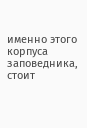именно этого корпуса заповедника, стоит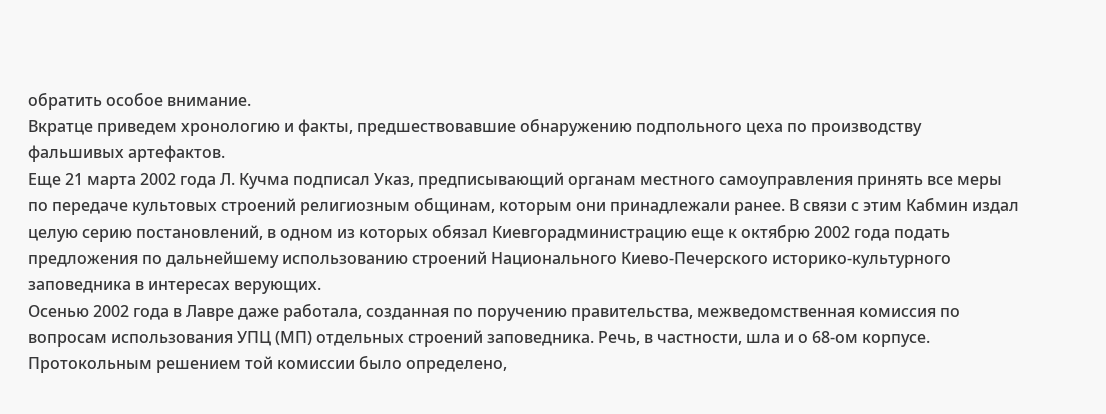обратить особое внимание.
Вкратце приведем хронологию и факты, предшествовавшие обнаружению подпольного цеха по производству фальшивых артефактов.
Еще 21 марта 2002 года Л. Кучма подписал Указ, предписывающий органам местного самоуправления принять все меры по передаче культовых строений религиозным общинам, которым они принадлежали ранее. В связи с этим Кабмин издал целую серию постановлений, в одном из которых обязал Киевгорадминистрацию еще к октябрю 2002 года подать предложения по дальнейшему использованию строений Национального Киево-Печерского историко-культурного заповедника в интересах верующих.
Осенью 2002 года в Лавре даже работала, созданная по поручению правительства, межведомственная комиссия по вопросам использования УПЦ (МП) отдельных строений заповедника. Речь, в частности, шла и о 68-ом корпусе. Протокольным решением той комиссии было определено,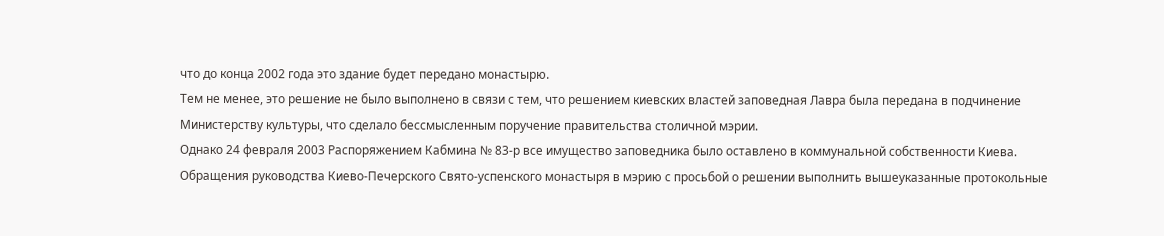что до конца 2002 года это здание будет передано монастырю.
Тем не менее, это решение не было выполнено в связи с тем, что решением киевских властей заповедная Лавра была передана в подчинение Министерству культуры, что сделало бессмысленным поручение правительства столичной мэрии.
Однако 24 февраля 2003 Распоряжением Кабмина № 83-р все имущество заповедника было оставлено в коммунальной собственности Киева.
Обращения руководства Киево-Печерского Свято-успенского монастыря в мэрию с просьбой о решении выполнить вышеуказанные протокольные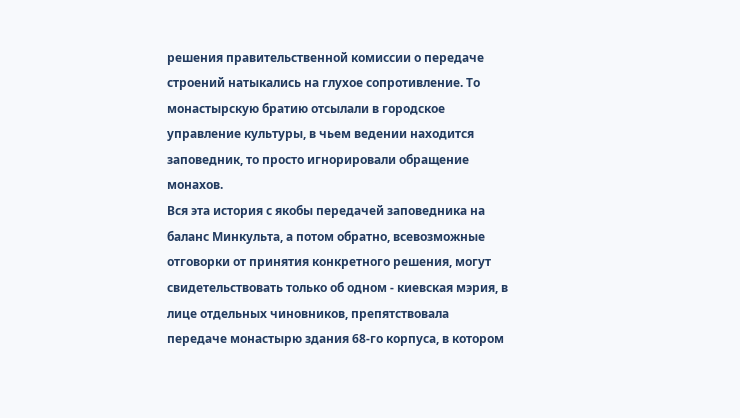решения правительственной комиссии о передаче строений натыкались на глухое сопротивление. То монастырскую братию отсылали в городское управление культуры, в чьем ведении находится заповедник, то просто игнорировали обращение монахов.
Вся эта история с якобы передачей заповедника на баланс Минкульта, а потом обратно, всевозможные отговорки от принятия конкретного решения, могут свидетельствовать только об одном - киевская мэрия, в лице отдельных чиновников, препятствовала передаче монастырю здания 68-го корпуса, в котором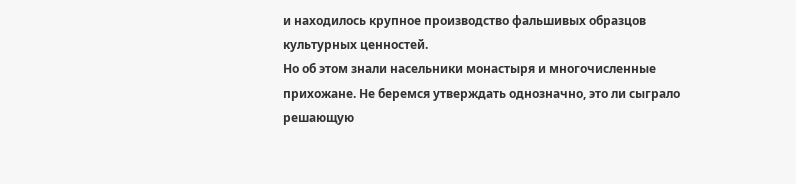и находилось крупное производство фальшивых образцов культурных ценностей.
Но об этом знали насельники монастыря и многочисленные прихожане. Не беремся утверждать однозначно, это ли сыграло решающую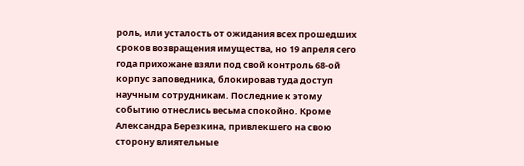роль, или усталость от ожидания всех прошедших сроков возвращения имущества, но 19 апреля сего года прихожане взяли под свой контроль 68-ой корпус заповедника, блокировав туда доступ научным сотрудникам. Последние к этому событию отнеслись весьма спокойно. Кроме Александра Березкина, привлекшего на свою сторону влиятельные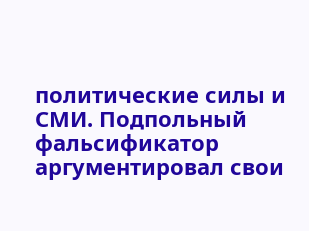политические силы и СМИ. Подпольный фальсификатор аргументировал свои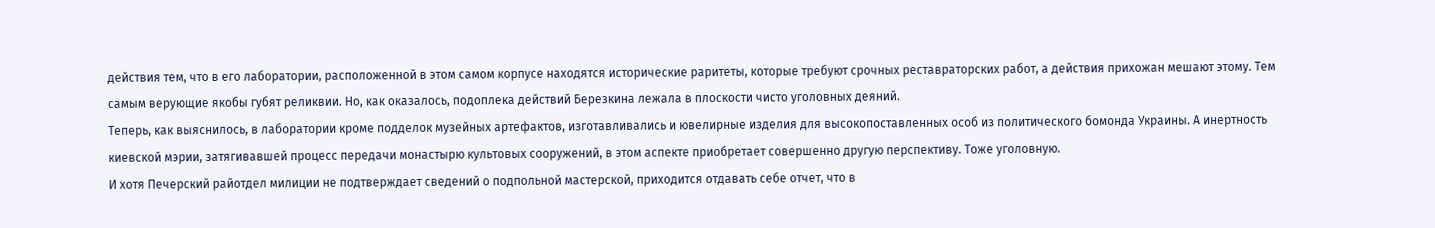действия тем, что в его лаборатории, расположенной в этом самом корпусе находятся исторические раритеты, которые требуют срочных реставраторских работ, а действия прихожан мешают этому. Тем самым верующие якобы губят реликвии. Но, как оказалось, подоплека действий Березкина лежала в плоскости чисто уголовных деяний.
Теперь, как выяснилось, в лаборатории кроме подделок музейных артефактов, изготавливались и ювелирные изделия для высокопоставленных особ из политического бомонда Украины. А инертность киевской мэрии, затягивавшей процесс передачи монастырю культовых сооружений, в этом аспекте приобретает совершенно другую перспективу. Тоже уголовную.
И хотя Печерский райотдел милиции не подтверждает сведений о подпольной мастерской, приходится отдавать себе отчет, что в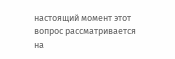настоящий момент этот вопрос рассматривается на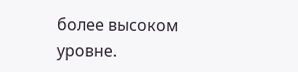более высоком уровне.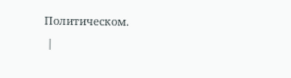Политическом.
 |